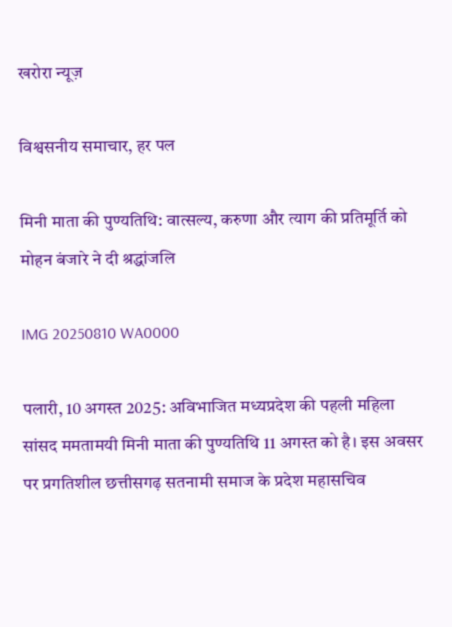खरोरा न्यूज़

विश्वसनीय समाचार, हर पल

मिनी माता की पुण्यतिथि: वात्सल्य, करुणा और त्याग की प्रतिमूर्ति को मोहन बंजारे ने दी श्रद्धांजलि

IMG 20250810 WA0000

पलारी, 10 अगस्त 2025: अविभाजित मध्यप्रदेश की पहली महिला सांसद ममतामयी मिनी माता की पुण्यतिथि 11 अगस्त को है। इस अवसर पर प्रगतिशील छत्तीसगढ़ सतनामी समाज के प्रदेश महासचिव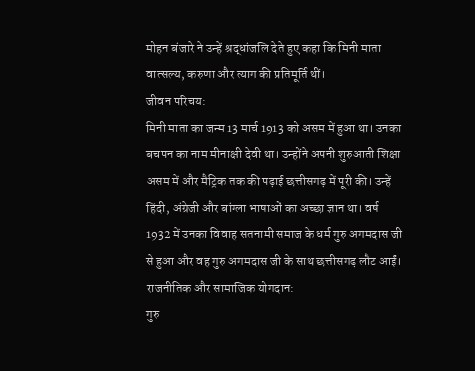मोहन बंजारे ने उन्हें श्रद्धांजलि देते हुए कहा कि मिनी माता वात्सल्य, करुणा और त्याग की प्रतिमूर्ति थीं।
जीवन परिचय:
मिनी माता का जन्म 13 मार्च 1913 को असम में हुआ था। उनका बचपन का नाम मीनाक्षी देवी था। उन्होंने अपनी शुरुआती शिक्षा असम में और मैट्रिक तक की पढ़ाई छत्तीसगढ़ में पूरी की। उन्हें हिंदी, अंग्रेजी और बांग्ला भाषाओं का अच्छा ज्ञान था। वर्ष 1932 में उनका विवाह सतनामी समाज के धर्म गुरु अगमदास जी से हुआ और वह गुरु अगमदास जी के साथ छत्तीसगढ़ लौट आईं।
राजनीतिक और सामाजिक योगदान:
गुरु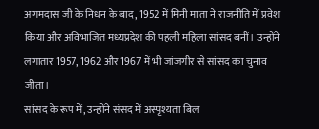अगमदास जी के निधन के बाद, 1952 में मिनी माता ने राजनीति में प्रवेश किया और अविभाजित मध्यप्रदेश की पहली महिला सांसद बनीं। उन्होंने लगातार 1957, 1962 और 1967 में भी जांजगीर से सांसद का चुनाव जीता।
सांसद के रूप में, उन्होंने संसद में अस्पृश्यता बिल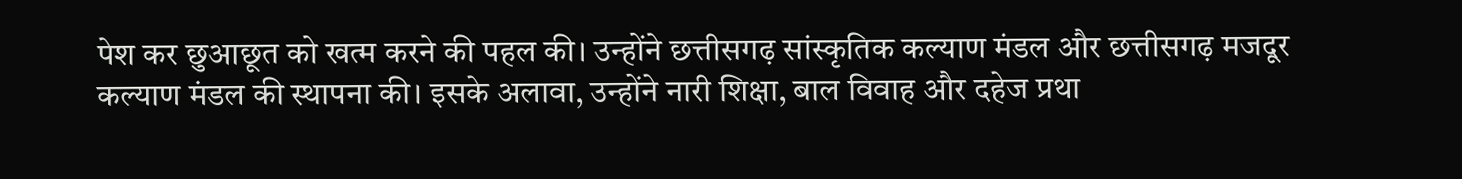पेश कर छुआछूत को खत्म करने की पहल की। उन्होंने छत्तीसगढ़ सांस्कृतिक कल्याण मंडल और छत्तीसगढ़ मजदूर कल्याण मंडल की स्थापना की। इसके अलावा, उन्होंने नारी शिक्षा, बाल विवाह और दहेज प्रथा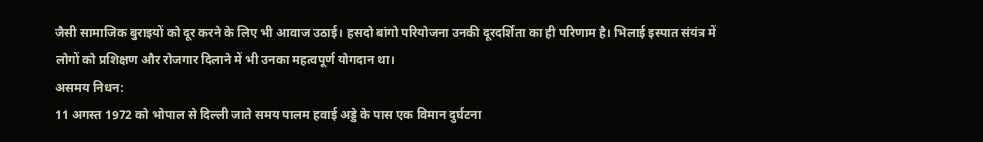जैसी सामाजिक बुराइयों को दूर करने के लिए भी आवाज उठाई। हसदो बांगो परियोजना उनकी दूरदर्शिता का ही परिणाम है। भिलाई इस्पात संयंत्र में लोगों को प्रशिक्षण और रोजगार दिलाने में भी उनका महत्वपूर्ण योगदान था।
असमय निधन:
11 अगस्त 1972 को भोपाल से दिल्ली जाते समय पालम हवाई अड्डे के पास एक विमान दुर्घटना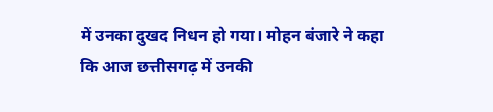में उनका दुखद निधन हो गया। मोहन बंजारे ने कहा कि आज छत्तीसगढ़ में उनकी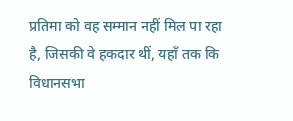प्रतिमा को वह सम्मान नहीं मिल पा रहा है, जिसकी वे हकदार थीं, यहाँ तक कि विधानसभा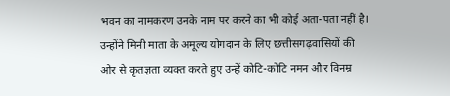भवन का नामकरण उनके नाम पर करने का भी कोई अता-पता नहीं है।
उन्होंने मिनी माता के अमूल्य योगदान के लिए छत्तीसगढ़वासियों की ओर से कृतज्ञता व्यक्त करते हुए उन्हें कोटि-कोटि नमन और विनम्र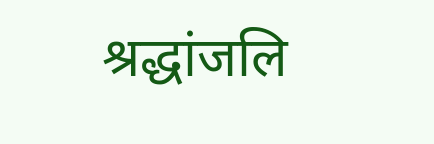श्रद्धांजलि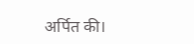अर्पित की।